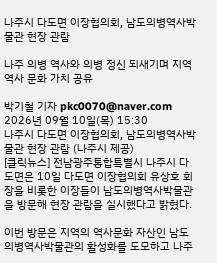나주시 다도면 이장협의회, 남도의병역사박물관 현장 관람

나주 의병 역사와 의병 정신 되새기며 지역 역사 문화 가치 공유

박기철 기자 pkc0070@naver.com
2026년 09월 10일(목) 15:30
나주시 다도면 이장협의회, 남도의병역사박물관 현장 관람 (나주시 제공)
[클릭뉴스] 전남광주통합특별시 나주시 다도면은 10일 다도면 이장협의회 유상호 회장을 비롯한 이장들이 남도의병역사박물관을 방문해 현장 관람을 실시했다고 밝혔다.

이번 방문은 지역의 역사문화 자산인 남도의병역사박물관의 활성화를 도모하고 나주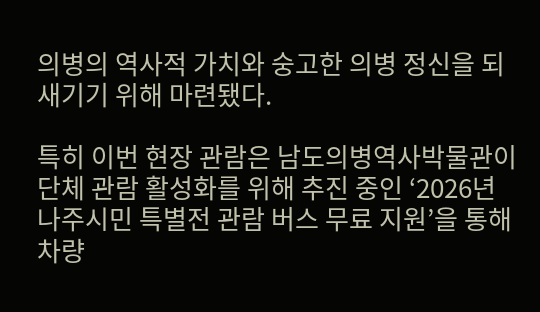의병의 역사적 가치와 숭고한 의병 정신을 되새기기 위해 마련됐다.

특히 이번 현장 관람은 남도의병역사박물관이 단체 관람 활성화를 위해 추진 중인 ‘2026년 나주시민 특별전 관람 버스 무료 지원’을 통해 차량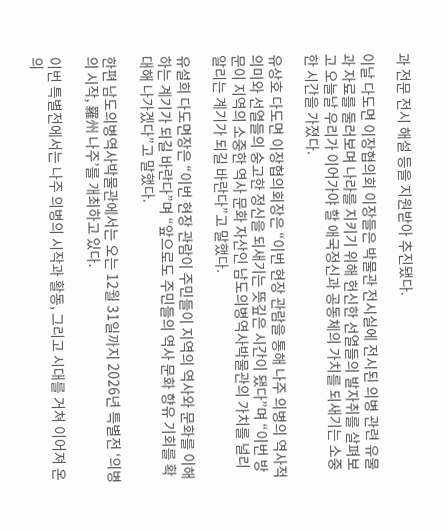과 전문 전시 해설 등을 지원받아 추진됐다.

이날 다도면 이장협의회 이장들은 박물관 전시실에 전시된 의병 관련 유물과 자료를 둘러보며 나라를 지키기 위해 헌신한 선열들의 발자취를 살펴보고 오늘날 우리가 이어가야 할 애국정신과 공동체의 가치를 되새기는 소중한 시간을 가졌다.

유상호 다도면 이장협의회장은 “이번 현장 관람을 통해 나주 의병의 역사적 의미와 선열들의 숭고한 정신을 되새기는 뜻깊은 시간이 됐다”며 “이번 방문이 지역의 소중한 역사 문화 자산인 남도의병역사박물관의 가치를 널리 알리는 계기가 되길 바란다”고 말했다.

유설희 다도면장은 “이번 현장 관람이 주민들이 지역의 역사와 문화를 이해하는 계기가 되길 바란다”며 “앞으로도 주민들의 역사 문화 향유 기회를 확대해 나가겠다”고 말했다.

한편 남도의병역사박물관에서는 오는 12월 31일까지 2026년 특별전 ‘의병의 시작, 羅州 나주’를 개최하고 있다.

이번 특별전에서는 나주 의병의 시작과 활동, 그리고 시대를 거쳐 이어져 온 의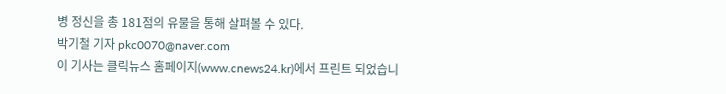병 정신을 총 181점의 유물을 통해 살펴볼 수 있다.
박기철 기자 pkc0070@naver.com
이 기사는 클릭뉴스 홈페이지(www.cnews24.kr)에서 프린트 되었습니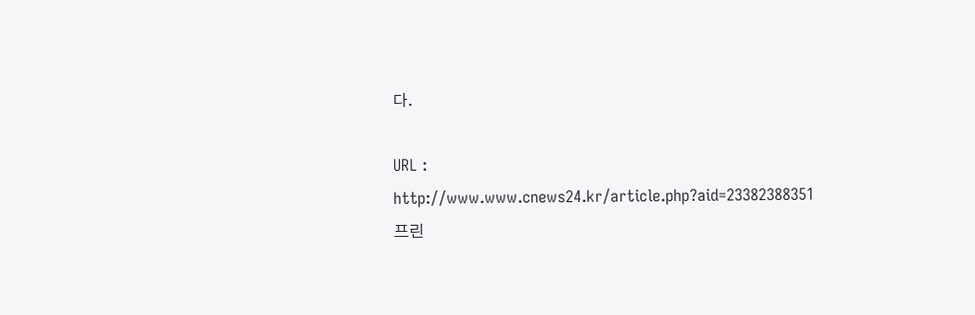다.

URL : http://www.www.cnews24.kr/article.php?aid=23382388351
프린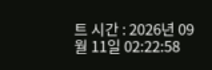트 시간 : 2026년 09월 11일 02:22:58